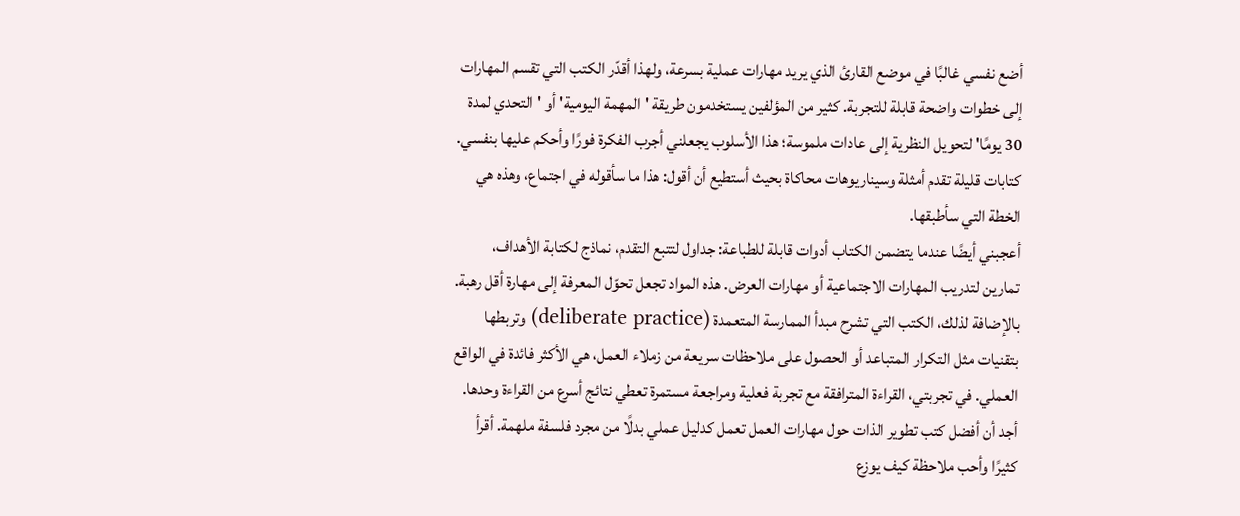أضع نفسي غالبًا في موضع القارئ الذي يريد مهارات عملية بسرعة، ولهذا أقدّر الكتب التي تقسم المهارات إلى خطوات واضحة قابلة للتجربة. كثير من المؤلفين يستخدمون طريقة 'المهمة اليومية' أو 'التحدي لمدة 30 يومًا' لتحويل النظرية إلى عادات ملموسة؛ هذا الأسلوب يجعلني أجرب الفكرة فورًا وأحكم عليها بنفسي. كتابات قليلة تقدم أمثلة وسيناريوهات محاكاة بحيث أستطيع أن أقول: هذا ما سأقوله في اجتماع، وهذه هي الخطة التي سأطبقها.
أعجبني أيضًا عندما يتضمن الكتاب أدوات قابلة للطباعة: جداول لتتبع التقدم، نماذج لكتابة الأهداف، تمارين لتدريب المهارات الاجتماعية أو مهارات العرض. هذه المواد تجعل تحوّل المعرفة إلى مهارة أقل رهبة. بالإضافة لذلك، الكتب التي تشرح مبدأ الممارسة المتعمدة (deliberate practice) وتربطها بتقنيات مثل التكرار المتباعد أو الحصول على ملاحظات سريعة من زملاء العمل، هي الأكثر فائدة في الواقع العملي. في تجربتي، القراءة المترافقة مع تجربة فعلية ومراجعة مستمرة تعطي نتائج أسرع من القراءة وحدها.
أجد أن أفضل كتب تطوير الذات حول مهارات العمل تعمل كدليل عملي بدلًا من مجرد فلسفة ملهمة. أقرأ كثيرًا وأحب ملاحظة كيف يوزع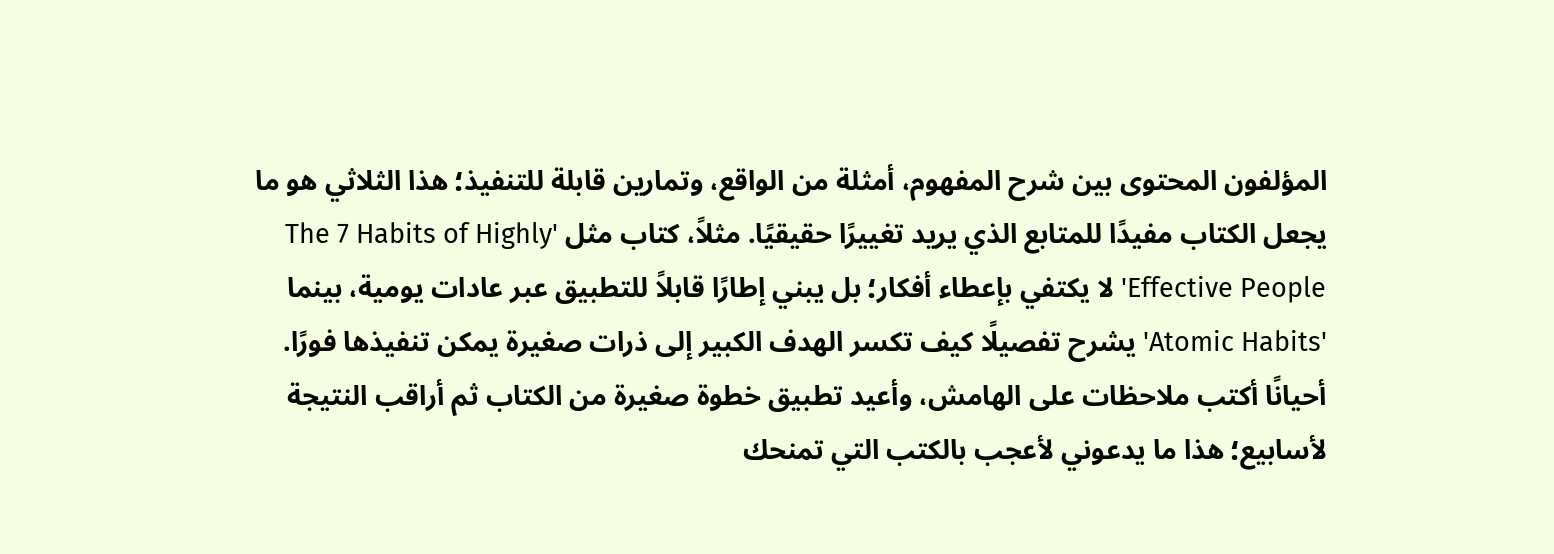المؤلفون المحتوى بين شرح المفهوم، أمثلة من الواقع، وتمارين قابلة للتنفيذ؛ هذا الثلاثي هو ما يجعل الكتاب مفيدًا للمتابع الذي يريد تغييرًا حقيقيًا. مثلاً، كتاب مثل 'The 7 Habits of Highly Effective People' لا يكتفي بإعطاء أفكار؛ بل يبني إطارًا قابلاً للتطبيق عبر عادات يومية، بينما 'Atomic Habits' يشرح تفصيلًا كيف تكسر الهدف الكبير إلى ذرات صغيرة يمكن تنفيذها فورًا.
أحيانًا أكتب ملاحظات على الهامش، وأعيد تطبيق خطوة صغيرة من الكتاب ثم أراقب النتيجة لأسابيع؛ هذا ما يدعوني لأعجب بالكتب التي تمنحك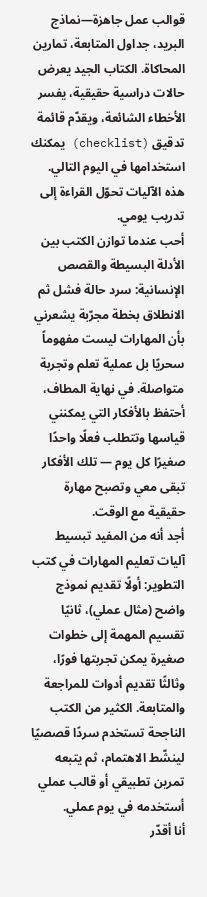قوالب عمل جاهزة—نماذج البريد، جداول المتابعة، تمارين المحاكاة. الكتاب الجيد يعرض حالات دراسية حقيقية، يفسر الأخطاء الشائعة، ويقدّم قائمة تدقيق (checklist) يمكنك استخدامها في اليوم التالي. هذه الآليات تحوّل القراءة إلى تدريب يومي.
أحب عندما توازن الكتب بين الأدلة البسيطة والقصص الإنسانية: سرد حالة فشل ثم الانطلاق بخطة مجرّبة يشعرني بأن المهارات ليست مفهوماً سحريًا بل عملية تعلم وتجربة متواصلة. في نهاية المطاف، أحتفظ بالأفكار التي يمكنني قياسها وتتطلب فعلًا واحدًا صغيرًا كل يوم — تلك الأفكار تبقى معي وتصبح مهارة حقيقية مع الوقت.
أجد أنه من المفيد تبسيط آليات تعليم المهارات في كتب التطوير: أولًا تقديم نموذج واضح (مثال عملي)، ثانيًا تقسيم المهمة إلى خطوات صغيرة يمكن تجربتها فورًا، وثالثًا تقديم أدوات للمراجعة والمتابعة. الكثير من الكتب الناجحة تستخدم سردًا قصصيًا لينشّط الاهتمام، ثم يتبعه تمرين تطبيقي أو قالب عملي أستخدمه في يوم عملي.
أنا أقدّر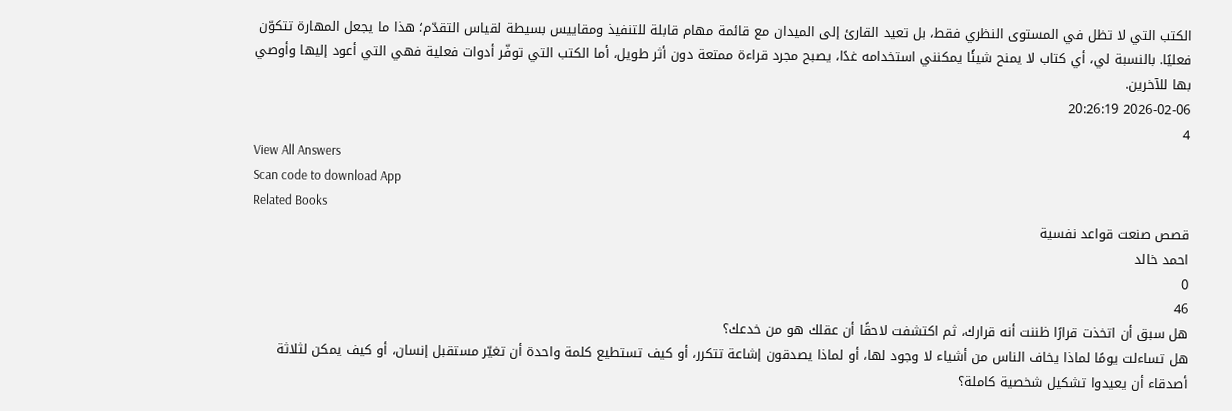الكتب التي لا تظل في المستوى النظري فقط، بل تعيد القارئ إلى الميدان مع قائمة مهام قابلة للتنفيذ ومقاييس بسيطة لقياس التقدّم؛ هذا ما يجعل المهارة تتكوّن فعليًا. بالنسبة لي، أي كتاب لا يمنح شيئًا يمكنني استخدامه غدًا، يصبح مجرد قراءة ممتعة دون أثر طويل، أما الكتب التي توفّر أدوات فعلية فهي التي أعود إليها وأوصي بها للآخرين.
2026-02-06 20:26:19
4
View All Answers
Scan code to download App
Related Books
قصص صنعت قواعد نفسية
احمد خالد
0
46
هل سبق أن اتخذت قرارًا ظننت أنه قرارك، ثم اكتشفت لاحقًا أن عقلك هو من خدعك؟
هل تساءلت يومًا لماذا يخاف الناس من أشياء لا وجود لها، أو لماذا يصدقون إشاعة تتكرر، أو كيف تستطيع كلمة واحدة أن تغيّر مستقبل إنسان، أو كيف يمكن لثلاثة أصدقاء أن يعيدوا تشكيل شخصية كاملة؟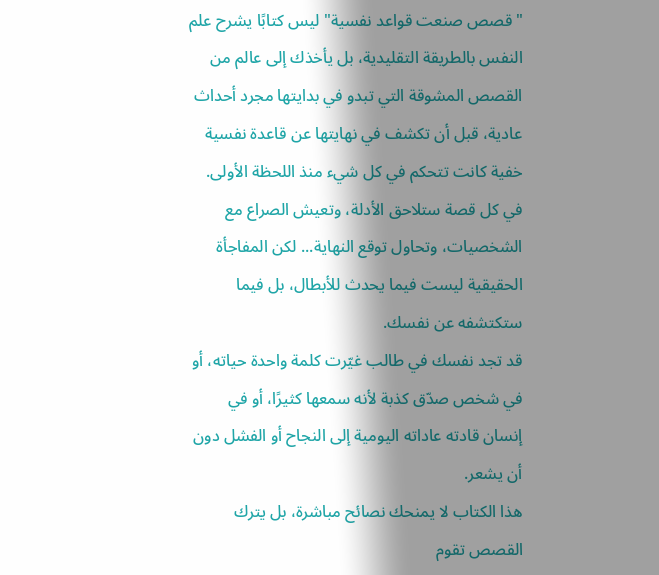"قصص صنعت قواعد نفسية" ليس كتابًا يشرح علم النفس بالطريقة التقليدية، بل يأخذك إلى عالم من القصص المشوقة التي تبدو في بدايتها مجرد أحداث عادية، قبل أن تكشف في نهايتها عن قاعدة نفسية خفية كانت تتحكم في كل شيء منذ اللحظة الأولى.
في كل قصة ستلاحق الأدلة، وتعيش الصراع مع الشخصيات، وتحاول توقع النهاية... لكن المفاجأة الحقيقية ليست فيما يحدث للأبطال، بل فيما ستكتشفه عن نفسك.
قد تجد نفسك في طالب غيّرت كلمة واحدة حياته، أو في شخص صدّق كذبة لأنه سمعها كثيرًا، أو في إنسان قادته عاداته اليومية إلى النجاح أو الفشل دون أن يشعر.
هذا الكتاب لا يمنحك نصائح مباشرة، بل يترك القصص تقوم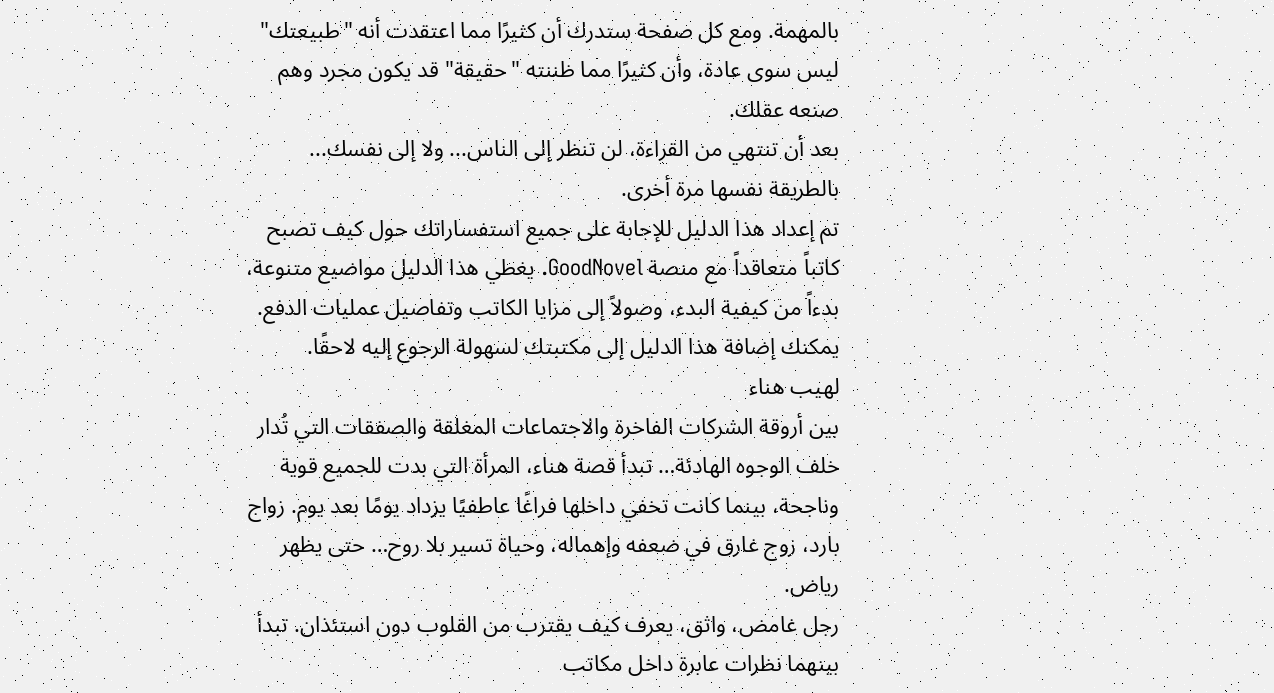بالمهمة. ومع كل صفحة ستدرك أن كثيرًا مما اعتقدت أنه "طبيعتك" ليس سوى عادة، وأن كثيرًا مما ظننته "حقيقة" قد يكون مجرد وهم صنعه عقلك.
بعد أن تنتهي من القراءة، لن تنظر إلى الناس... ولا إلى نفسك... بالطريقة نفسها مرة أخرى.
تم إعداد هذا الدليل للإجابة على جميع استفساراتك حول كيف تصبح كاتباً متعاقداً مع منصة GoodNovel. يغطي هذا الدليل مواضيع متنوعة، بدءاً من كيفية البدء، وصولاً إلى مزايا الكاتب وتفاصيل عمليات الدفع. يمكنك إضافة هذا الدليل إلى مكتبتك لسهولة الرجوع إليه لاحقًا.
لهيب هناء
بين أروقة الشركات الفاخرة والاجتماعات المغلقة والصفقات التي تُدار خلف الوجوه الهادئة… تبدأ قصة هناء، المرأة التي بدت للجميع قوية وناجحة، بينما كانت تخفي داخلها فراغًا عاطفيًا يزداد يومًا بعد يوم. زواج بارد، زوج غارق في ضعفه وإهماله، وحياة تسير بلا روح… حتى يظهر رياض.
رجل غامض، واثق، يعرف كيف يقترب من القلوب دون استئذان. تبدأ بينهما نظرات عابرة داخل مكاتب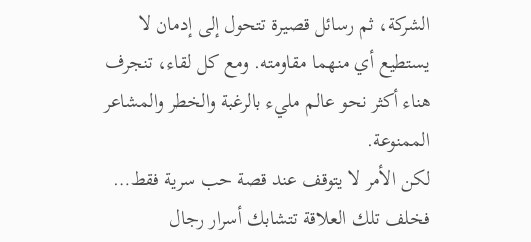الشركة، ثم رسائل قصيرة تتحول إلى إدمان لا يستطيع أي منهما مقاومته. ومع كل لقاء، تنجرف هناء أكثر نحو عالم مليء بالرغبة والخطر والمشاعر الممنوعة.
لكن الأمر لا يتوقف عند قصة حب سرية فقط… فخلف تلك العلاقة تتشابك أسرار رجال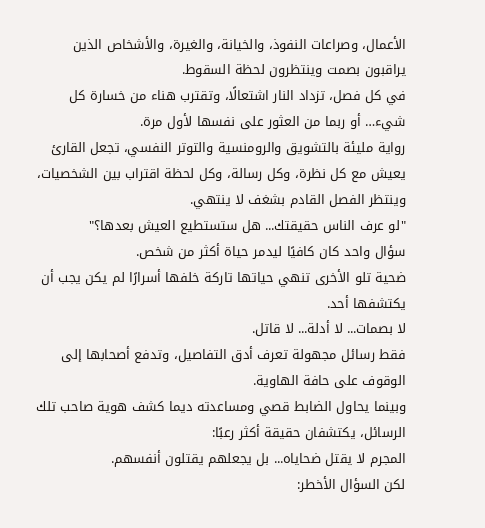الأعمال، وصراعات النفوذ، والخيانة، والغيرة، والأشخاص الذين يراقبون بصمت وينتظرون لحظة السقوط.
في كل فصل، تزداد النار اشتعالًا، وتقترب هناء من خسارة كل شيء… أو ربما من العثور على نفسها لأول مرة.
رواية مليئة بالتشويق والرومنسية والتوتر النفسي، تجعل القارئ يعيش مع كل نظرة، وكل رسالة، وكل لحظة اقتراب بين الشخصيات، وينتظر الفصل القادم بشغف لا ينتهي.
"لو عرف الناس حقيقتك... هل ستستطيع العيش بعدها؟"
سؤال واحد كان كافيًا ليدمر حياة أكثر من شخص.
ضحية تلو الأخرى تنهي حياتها تاركة خلفها أسرارًا لم يكن يجب أن يكتشفها أحد.
لا بصمات... لا أدلة... لا قاتل.
فقط رسائل مجهولة تعرف أدق التفاصيل، وتدفع أصحابها إلى الوقوف على حافة الهاوية.
وبينما يحاول الضابط قصي ومساعدته ديما كشف هوية صاحب تلك الرسائل، يكتشفان حقيقة أكثر رعبًا:
المجرم لا يقتل ضحاياه... بل يجعلهم يقتلون أنفسهم.
لكن السؤال الأخطر: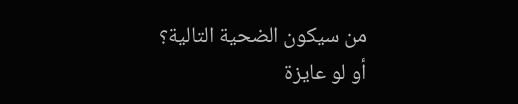من سيكون الضحية التالية؟
أو لو عايزة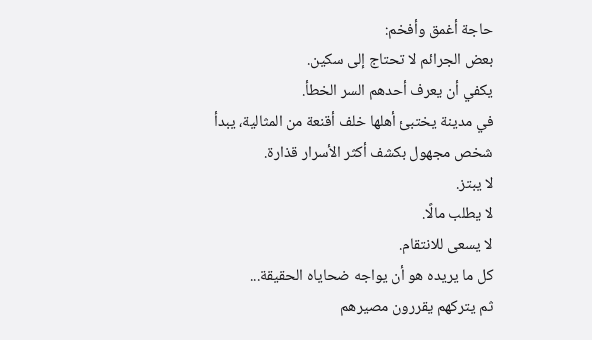حاجة أغمق وأفخم:
بعض الجرائم لا تحتاج إلى سكين.
يكفي أن يعرف أحدهم السر الخطأ.
في مدينة يختبئ أهلها خلف أقنعة من المثالية، يبدأ شخص مجهول بكشف أكثر الأسرار قذارة.
لا يبتز.
لا يطلب مالًا.
لا يسعى للانتقام.
كل ما يريده هو أن يواجه ضحاياه الحقيقة...
ثم يتركهم يقررون مصيرهم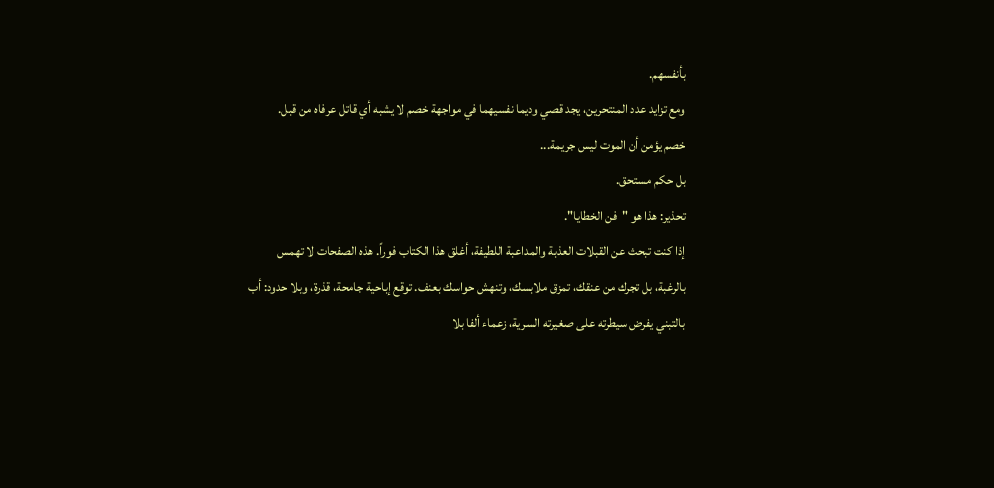بأنفسهم.
ومع تزايد عدد المنتحرين، يجد قصي وديما نفسيهما في مواجهة خصم لا يشبه أي قاتل عرفاه من قبل.
خصم يؤمن أن الموت ليس جريمة...
بل حكم مستحق.
تحذير: هذا هو "فن الخطايا".
إذا كنت تبحث عن القبلات العذبة والمداعبة اللطيفة، أغلق هذا الكتاب فوراً. هذه الصفحات لا تهمس بالرغبة، بل تجرك من عنقك، تمزق ملابسك، وتنهش حواسك بعنف. توقع إباحية جامحة، قذرة، وبلا حدود: أب بالتبني يفرض سيطرته على صغيرته السرية، زعماء ألفا بلا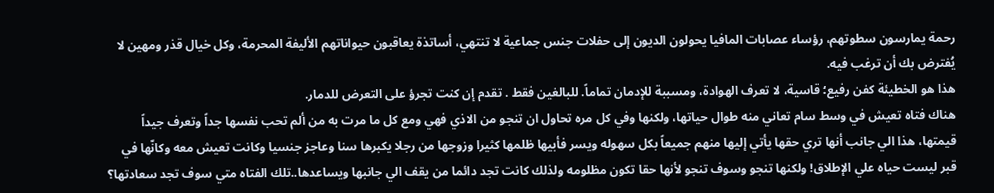رحمة يمارسون سطوتهم، رؤساء عصابات المافيا يحولون الديون إلى حفلات جنس جماعية لا تنتهي، أساتذة يعاقبون حيواناتهم الأليفة المحرمة، وكل خيال قذر ومهين لا يُفترض بك أن ترغب فيه.
هذا هو الخطيئة كفن رفيع؛ قاسية، لا تعرف الهوادة، ومسببة للإدمان تماماً. للبالغين فقط . تقدم إن كنت تجرؤ على التعرض للدمار.
هناك فتاه تعيش في وسط سام تعاني منه طوال حياتها، ولكنها وفي كل مره تحاول ان تنجو من الاذي فهي ومع كل ما مرت به من ألم تحب نفسها جداً وتعرف جيداً قيمتها، هذا الي جانب أنها تري حقها يأتي إليها منهم جميعاً بكل سهوله ويسر فأبيها ظلمها كثيرا وزوجها من رجلا يكبرها سنا وعاجز جنسيا وكانت تعيش معه وكانّها في قبر ليست حياه علي الإطلاق! ولكنها تنجو وسوف تنجو لأنها حقا تكون مظلومه ولذلك كانت تجد دائما من يقف الي جانبها ويساعدها..تلك الفتاه متي سوف تجد سعادتها؟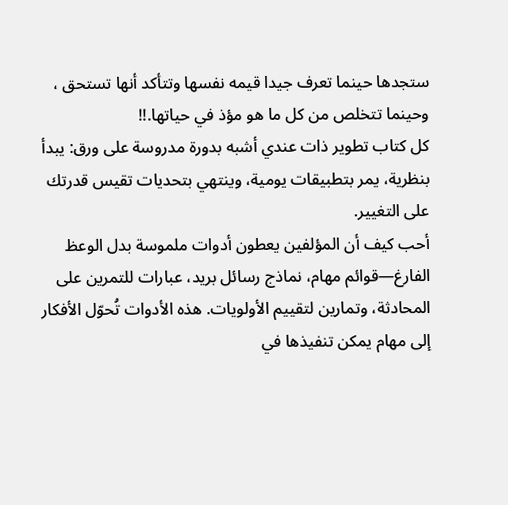ستجدها حينما تعرف جيدا قيمه نفسها وتتأكد أنها تستحق ، وحينما تتخلص من كل ما هو مؤذ في حياتها.!!
كل كتاب تطوير ذات عندي أشبه بدورة مدروسة على ورق: يبدأ بنظرية، يمر بتطبيقات يومية، وينتهي بتحديات تقيس قدرتك على التغيير.
أحب كيف أن المؤلفين يعطون أدوات ملموسة بدل الوعظ الفارغ—قوائم مهام، نماذج رسائل بريد، عبارات للتمرين على المحادثة، وتمارين لتقييم الأولويات. هذه الأدوات تُحوّل الأفكار إلى مهام يمكن تنفيذها في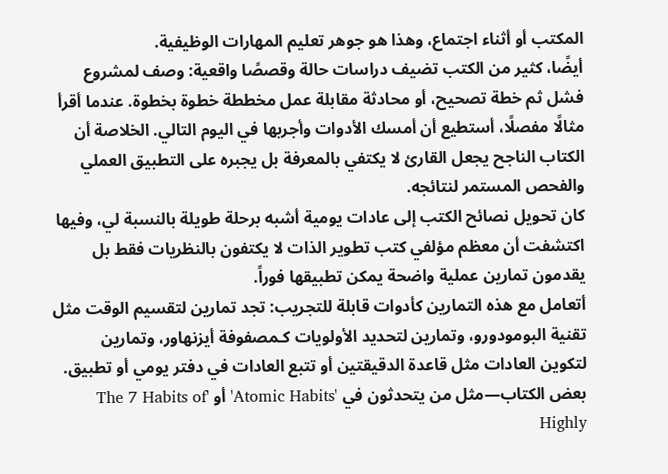المكتب أو أثناء اجتماع، وهذا هو جوهر تعليم المهارات الوظيفية.
أيضًا، كثير من الكتب تضيف دراسات حالة وقصصًا واقعية: وصف لمشروع فشل ثم خطة تصحيح، أو محادثة مقابلة عمل مخططة خطوة بخطوة. عندما أقرأ مثالًا مفصلًا، أستطيع أن أمسك الأدوات وأجربها في اليوم التالي. الخلاصة أن الكتاب الناجح يجعل القارئ لا يكتفي بالمعرفة بل يجبره على التطبيق العملي والفحص المستمر لنتائجه.
كان تحويل نصائح الكتب إلى عادات يومية أشبه برحلة طويلة بالنسبة لي، وفيها اكتشفت أن معظم مؤلفي كتب تطوير الذات لا يكتفون بالنظريات فقط بل يقدمون تمارين عملية واضحة يمكن تطبيقها فوراً.
أتعامل مع هذه التمارين كأدوات قابلة للتجريب: تجد تمارين لتقسيم الوقت مثل تقنية البومودورو، وتمارين لتحديد الأولويات كـمصفوفة أيزنهاور، وتمارين لتكوين العادات مثل قاعدة الدقيقتين أو تتبع العادات في دفتر يومي أو تطبيق. بعض الكتاب—مثل من يتحدثون في 'Atomic Habits' أو 'The 7 Habits of Highly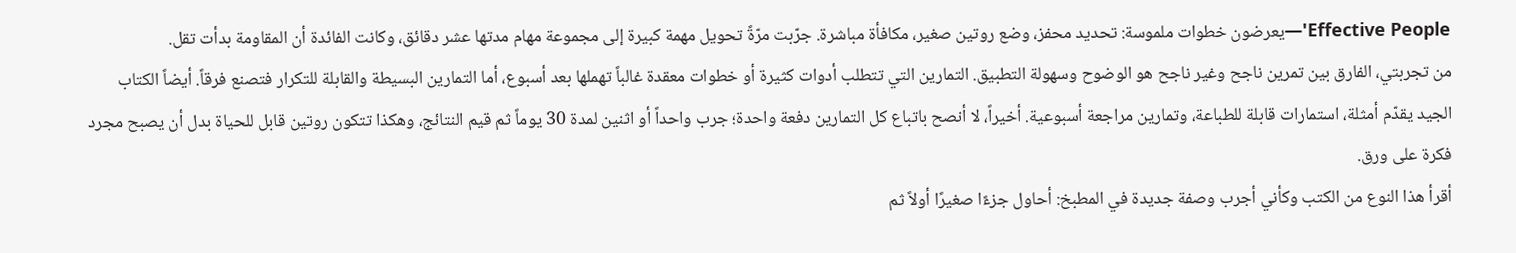Effective People'—يعرضون خطوات ملموسة: تحديد محفز، وضع روتين صغير، مكافأة مباشرة. جرّبت مرّةً تحويل مهمة كبيرة إلى مجموعة مهام مدتها عشر دقائق، وكانت الفائدة أن المقاومة بدأت تقل.
من تجربتي، الفارق بين تمرين ناجح وغير ناجح هو الوضوح وسهولة التطبيق. التمارين التي تتطلب أدوات كثيرة أو خطوات معقدة غالباً تهملها بعد أسبوع، أما التمارين البسيطة والقابلة للتكرار فتصنع فرقاً. أيضاً الكتاب الجيد يقدّم أمثلة، استمارات قابلة للطباعة، وتمارين مراجعة أسبوعية. أخيراً، لا أنصح باتباع كل التمارين دفعة واحدة؛ جرب واحداً أو اثنين لمدة 30 يوماً ثم قيم النتائج، وهكذا تتكون روتين قابل للحياة بدل أن يصبح مجرد فكرة على ورق.
أقرأ هذا النوع من الكتب وكأني أجرب وصفة جديدة في المطبخ: أحاول جزءًا صغيرًا أولاً ثم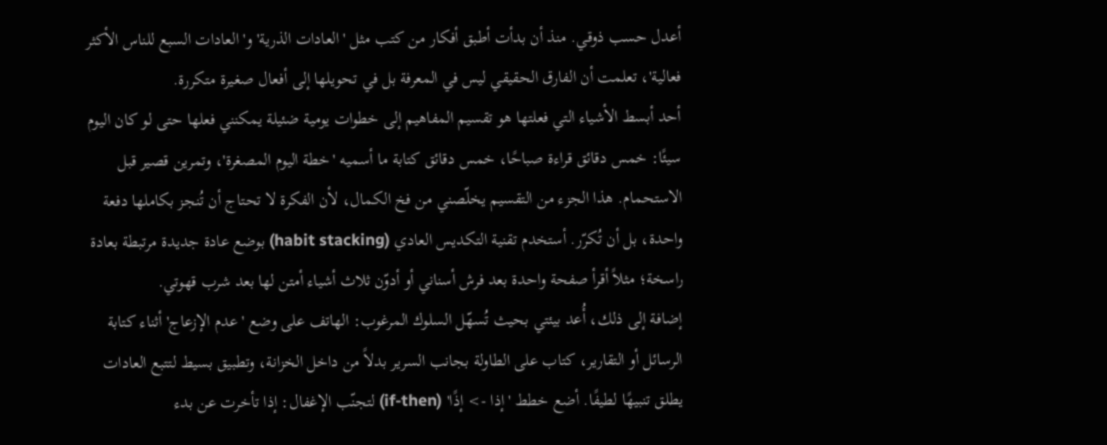أعدل حسب ذوقي. منذ أن بدأت أطبق أفكار من كتب مثل 'العادات الذرية' و'العادات السبع للناس الأكثر فعالية'، تعلمت أن الفارق الحقيقي ليس في المعرفة بل في تحويلها إلى أفعال صغيرة متكررة.
أحد أبسط الأشياء التي فعلتها هو تقسيم المفاهيم إلى خطوات يومية ضئيلة يمكنني فعلها حتى لو كان اليوم سيئًا: خمس دقائق قراءة صباحًا، خمس دقائق كتابة ما أسميه 'خطة اليوم المصغرة'، وتمرين قصير قبل الاستحمام. هذا الجزء من التقسيم يخلّصني من فخ الكمال، لأن الفكرة لا تحتاج أن تُنجز بكاملها دفعة واحدة، بل أن تُكرّر. أستخدم تقنية التكديس العادي (habit stacking) بوضع عادة جديدة مرتبطة بعادة راسخة؛ مثلاً أقرأ صفحة واحدة بعد فرش أسناني أو أدوّن ثلاث أشياء أمتن لها بعد شرب قهوتي.
إضافة إلى ذلك، أُعد بيئتي بحيث تُسهّل السلوك المرغوب: الهاتف على وضع 'عدم الإزعاج' أثناء كتابة الرسائل أو التقارير، كتاب على الطاولة بجانب السرير بدلاً من داخل الخزانة، وتطبيق بسيط لتتبع العادات يطلق تنبيهًا لطيفًا. أضع خطط 'إذا -> إذًا' (if-then) لتجنّب الإغفال: إذا تأخرت عن بدء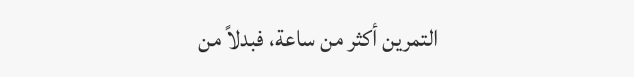التمرين أكثر من ساعة، فبدلاً من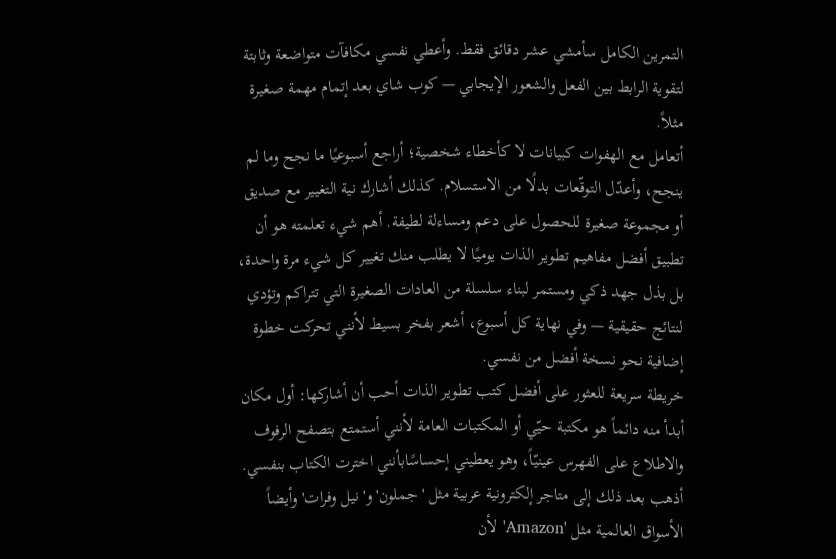التمرين الكامل سأمشي عشر دقائق فقط. وأعطي نفسي مكافآت متواضعة وثابتة لتقوية الرابط بين الفعل والشعور الإيجابي — كوب شاي بعد إتمام مهمة صغيرة مثلاً.
أتعامل مع الهفوات كبيانات لا كأخطاء شخصية؛ أراجع أسبوعيًا ما نجح وما لم ينجح، وأعدّل التوقّعات بدلًا من الاستسلام. كذلك أشارك نية التغيير مع صديق أو مجموعة صغيرة للحصول على دعم ومساءلة لطيفة. أهم شيء تعلمته هو أن تطبيق أفضل مفاهيم تطوير الذات يوميًا لا يطلب منك تغيير كل شيء مرة واحدة، بل بذل جهد ذكي ومستمر لبناء سلسلة من العادات الصغيرة التي تتراكم وتؤدي لنتائج حقيقية — وفي نهاية كل أسبوع، أشعر بفخر بسيط لأنني تحركت خطوة إضافية نحو نسخة أفضل من نفسي.
خريطة سريعة للعثور على أفضل كتب تطوير الذات أحب أن أشاركها: أول مكان أبدأ منه دائماً هو مكتبة حيّي أو المكتبات العامة لأنني أستمتع بتصفح الرفوف والاطلاع على الفهرس عينيّاً، وهو يعطيني إحساسًابأنني اخترت الكتاب بنفسي. أذهب بعد ذلك إلى متاجر إلكترونية عربية مثل 'جملون' و'نيل وفرات' وأيضاً الأسواق العالمية مثل 'Amazon' لأن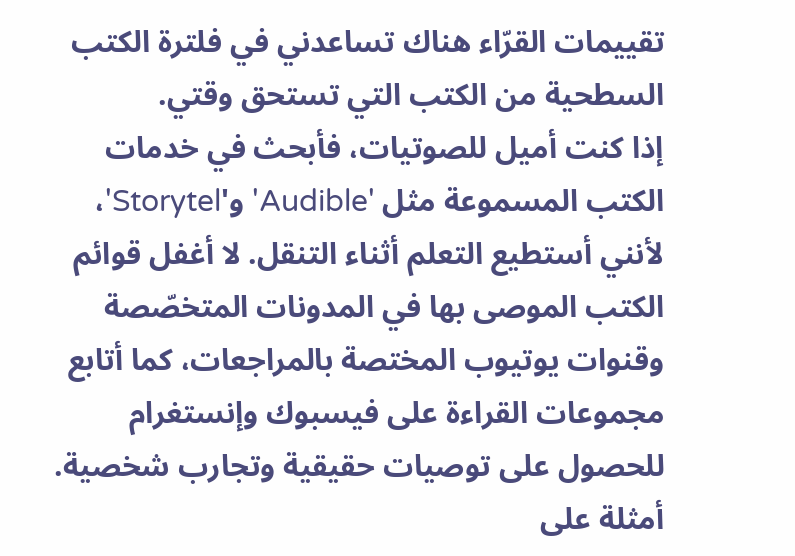تقييمات القرّاء هناك تساعدني في فلترة الكتب السطحية من الكتب التي تستحق وقتي.
إذا كنت أميل للصوتيات، فأبحث في خدمات الكتب المسموعة مثل 'Audible' و'Storytel'، لأنني أستطيع التعلم أثناء التنقل. لا أغفل قوائم الكتب الموصى بها في المدونات المتخصّصة وقنوات يوتيوب المختصة بالمراجعات، كما أتابع مجموعات القراءة على فيسبوك وإنستغرام للحصول على توصيات حقيقية وتجارب شخصية. أمثلة على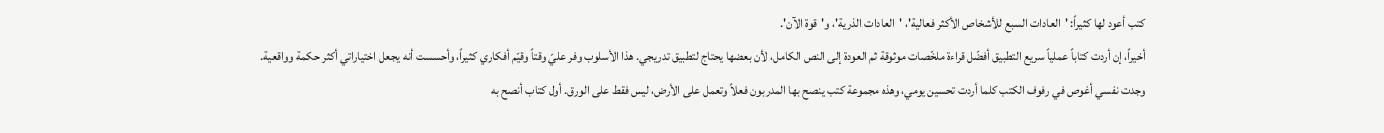كتب أعود لها كثيراً: 'العادات السبع للأشخاص الأكثر فعالية'، 'العادات الذرية'، و'قوة الآن'.
أخيراً، إن أردت كتاباً عملياً سريع التطبيق أفضّل قراءة ملخّصات موثوقة ثم العودة إلى النص الكامل، لأن بعضها يحتاج لتطبيق تدريجي. هذا الأسلوب وفر عليّ وقتاً وقيّم أفكاري كثيراً، وأحسست أنه يجعل اختياراتي أكثر حكمة وواقعية.
وجدت نفسي أغوص في رفوف الكتب كلما أردت تحسين يومي، وهذه مجموعة كتب ينصح بها المدربون فعلاً وتعمل على الأرض، ليس فقط على الورق. أول كتاب أنصح به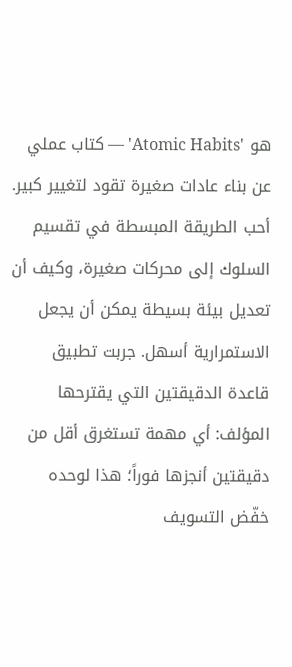هو 'Atomic Habits' — كتاب عملي عن بناء عادات صغيرة تقود لتغيير كبير. أحب الطريقة المبسطة في تقسيم السلوك إلى محركات صغيرة، وكيف أن تعديل بيئة بسيطة يمكن أن يجعل الاستمرارية أسهل. جربت تطبيق قاعدة الدقيقتين التي يقترحها المؤلف: أي مهمة تستغرق أقل من دقيقتين أنجزها فوراً؛ هذا لوحده خفّض التسويف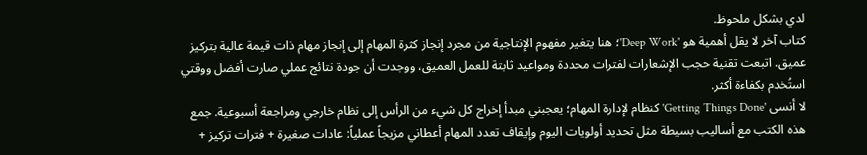لدي بشكل ملحوظ.
كتاب آخر لا يقل أهمية هو 'Deep Work'؛ هنا يتغير مفهوم الإنتاجية من مجرد إنجاز كثرة المهام إلى إنجاز مهام ذات قيمة عالية بتركيز عميق. اتبعت تقنية حجب الإشعارات لفترات محددة ومواعيد ثابتة للعمل العميق، ووجدت أن جودة نتائج عملي صارت أفضل ووقتي استُخدم بكفاءة أكثر.
لا أنسى 'Getting Things Done' كنظام لإدارة المهام؛ يعجبني مبدأ إخراج كل شيء من الرأس إلى نظام خارجي ومراجعة أسبوعية. جمع هذه الكتب مع أساليب بسيطة مثل تحديد أولويات اليوم وإيقاف تعدد المهام أعطاني مزيجاً عملياً: عادات صغيرة + فترات تركيز +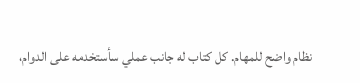نظام واضح للمهام. كل كتاب له جانب عملي سأستخدمه على الدوام،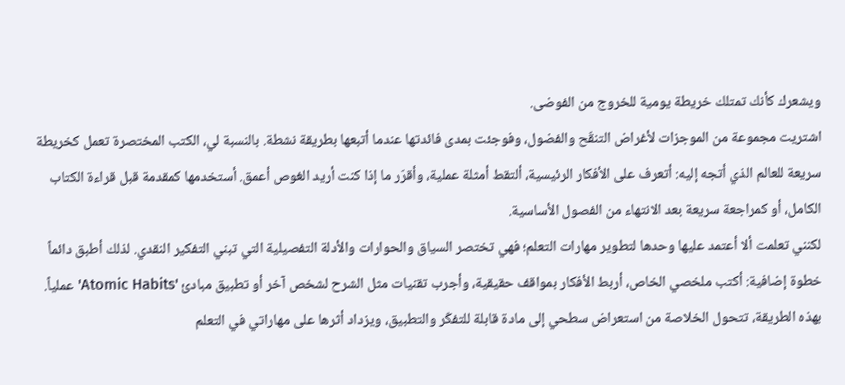ويشعرك كأنك تمتلك خريطة يومية للخروج من الفوضى.
اشتريت مجموعة من الموجزات لأغراض التنقّح والفضول، وفوجئت بمدى فائدتها عندما أتبعها بطريقة نشطة. بالنسبة لي، الكتب المختصرة تعمل كخريطة سريعة للعالم الذي أتجه إليه: أتعرف على الأفكار الرئيسية، ألتقط أمثلة عملية، وأقرّر ما إذا كنت أريد الغوص أعمق. أستخدمها كمقدمة قبل قراءة الكتاب الكامل، أو كمراجعة سريعة بعد الانتهاء من الفصول الأساسية.
لكنني تعلمت ألا أعتمد عليها وحدها لتطوير مهارات التعلم؛ فهي تختصر السياق والحوارات والأدلة التفصيلية التي تبني التفكير النقدي. لذلك أطبق دائماً خطوة إضافية: أكتب ملخصي الخاص، أربط الأفكار بمواقف حقيقية، وأجرب تقنيات مثل الشرح لشخص آخر أو تطبيق مبادئ 'Atomic Habits' عملياً. بهذه الطريقة، تتحول الخلاصة من استعراض سطحي إلى مادة قابلة للتفكّر والتطبيق، ويزداد أثرها على مهاراتي في التعلم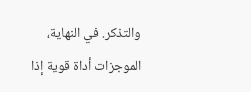والتذكر. في النهاية، الموجزات أداة قوية إذا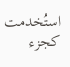استُخدمت كجزء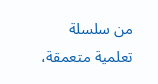من سلسلة تعلمية متعمقة،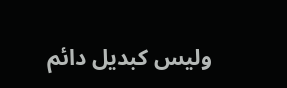وليس كبديل دائم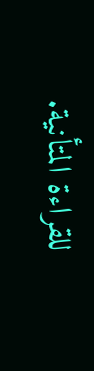للقراءة المتأنية.